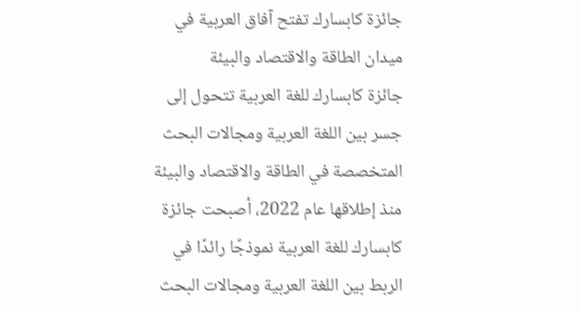جائزة كابسارك تفتح آفاق العربية في ميدان الطاقة والاقتصاد والبيئة
جائزة كابسارك للغة العربية تتحول إلى جسر بين اللغة العربية ومجالات البحث المتخصصة في الطاقة والاقتصاد والبيئة
منذ إطلاقها عام 2022، أصبحت جائزة كابسارك للغة العربية نموذجًا رائدًا في الربط بين اللغة العربية ومجالات البحث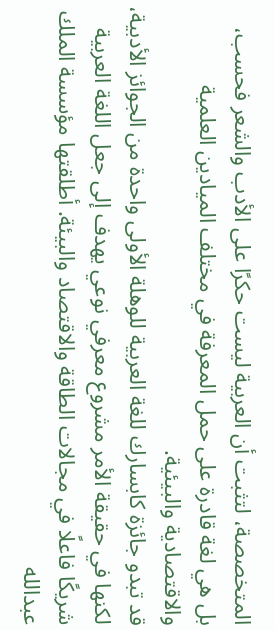المتخصصة، لتثبت أن العربية ليست حكرًا على الأدب والشعر فحسب، بل هي لغة قادرة على حمل المعرفة في مختلف الميادين العلمية والاقتصادية والبيئية.
قد تبدو جائزة كابسارك للغة العربية للوهلة الأولى واحدة من الجوائز الأدبية، لكنها في حقيقة الأمر مشروع معرفي نوعي يهدف إلى جعل اللغة العربية شريكًا فاعلًا في مجالات الطاقة والاقتصاد والبيئة. أطلقتها مؤسسة الملك عبدالله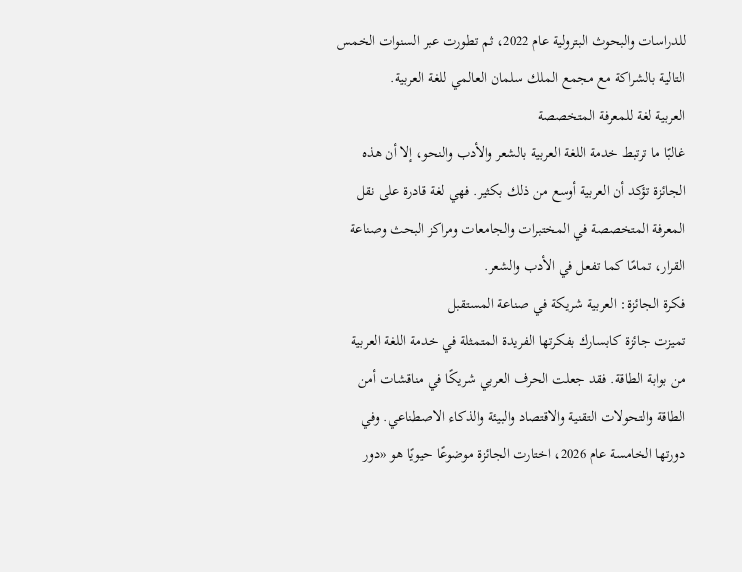للدراسات والبحوث البترولية عام 2022، ثم تطورت عبر السنوات الخمس التالية بالشراكة مع مجمع الملك سلمان العالمي للغة العربية.
العربية لغة للمعرفة المتخصصة
غالبًا ما ترتبط خدمة اللغة العربية بالشعر والأدب والنحو، إلا أن هذه الجائزة تؤكد أن العربية أوسع من ذلك بكثير. فهي لغة قادرة على نقل المعرفة المتخصصة في المختبرات والجامعات ومراكز البحث وصناعة القرار، تمامًا كما تفعل في الأدب والشعر.
فكرة الجائزة: العربية شريكة في صناعة المستقبل
تميزت جائزة كابسارك بفكرتها الفريدة المتمثلة في خدمة اللغة العربية من بوابة الطاقة. فقد جعلت الحرف العربي شريكًا في مناقشات أمن الطاقة والتحولات التقنية والاقتصاد والبيئة والذكاء الاصطناعي. وفي دورتها الخامسة عام 2026، اختارت الجائزة موضوعًا حيويًا هو «دور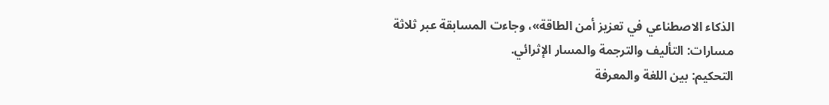الذكاء الاصطناعي في تعزيز أمن الطاقة»، وجاءت المسابقة عبر ثلاثة مسارات: التأليف والترجمة والمسار الإثرائي.
التحكيم: بين اللغة والمعرفة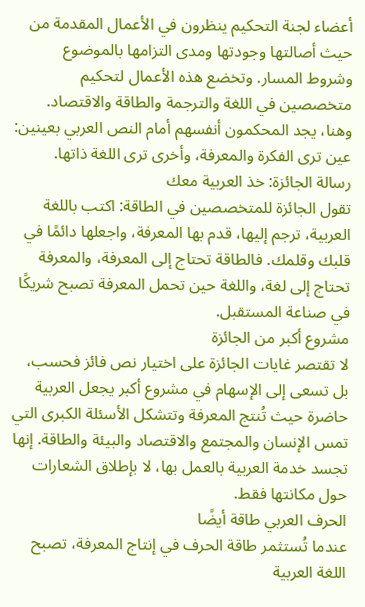أعضاء لجنة التحكيم ينظرون في الأعمال المقدمة من حيث أصالتها وجودتها ومدى التزامها بالموضوع وشروط المسار. وتخضع هذه الأعمال لتحكيم متخصصين في اللغة والترجمة والطاقة والاقتصاد. وهنا، يجد المحكمون أنفسهم أمام النص العربي بعينين: عين ترى الفكرة والمعرفة، وأخرى ترى اللغة ذاتها.
رسالة الجائزة: خذ العربية معك
تقول الجائزة للمتخصصين في الطاقة: اكتب باللغة العربية، ترجم إليها، قدم بها المعرفة، واجعلها دائمًا في قلبك وقلمك. فالطاقة تحتاج إلى المعرفة، والمعرفة تحتاج إلى لغة، واللغة حين تحمل المعرفة تصبح شريكًا في صناعة المستقبل.
مشروع أكبر من الجائزة
لا تقتصر غايات الجائزة على اختيار نص فائز فحسب، بل تسعى إلى الإسهام في مشروع أكبر يجعل العربية حاضرة حيث تُنتج المعرفة وتتشكل الأسئلة الكبرى التي تمس الإنسان والمجتمع والاقتصاد والبيئة والطاقة. إنها تجسد خدمة العربية بالعمل بها، لا بإطلاق الشعارات حول مكانتها فقط.
الحرف العربي طاقة أيضًا
عندما تُستثمر طاقة الحرف في إنتاج المعرفة، تصبح اللغة العربية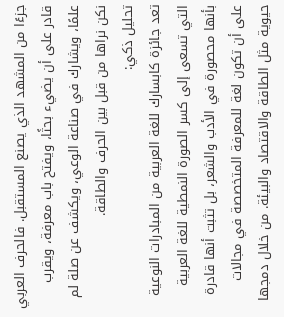جزءًا من المشهد الذي يصنع المستقبل. فالحرف العربي قادر على أن يضيء بحثًا، ويفتح باب معرفة، ويقرب علمًا، ويشارك في صناعة الوعي، ويكشف عن صلة لم نكن نراها من قبل بين الحرف والطاقة.
تحليل ذكي:
تعد جائزة كابسارك للغة العربية من المبادرات النوعية التي تسعى إلى كسر الصورة النمطية للغة العربية بأنها محصورة في الأدب والشعر، بل تثبت أنها قادرة على أن تكون لغة للمعرفة المتخصصة في مجالات حيوية مثل الطاقة والاقتصاد والبيئة. من خلال دمجها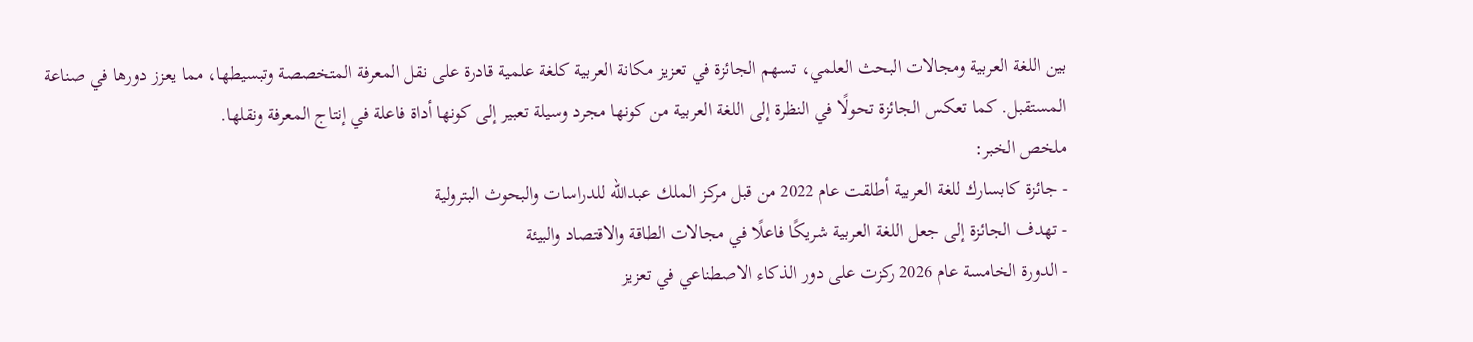بين اللغة العربية ومجالات البحث العلمي، تسهم الجائزة في تعزيز مكانة العربية كلغة علمية قادرة على نقل المعرفة المتخصصة وتبسيطها، مما يعزز دورها في صناعة المستقبل. كما تعكس الجائزة تحولًا في النظرة إلى اللغة العربية من كونها مجرد وسيلة تعبير إلى كونها أداة فاعلة في إنتاج المعرفة ونقلها.
ملخص الخبر:
- جائزة كابسارك للغة العربية أطلقت عام 2022 من قبل مركز الملك عبدالله للدراسات والبحوث البترولية
- تهدف الجائزة إلى جعل اللغة العربية شريكًا فاعلًا في مجالات الطاقة والاقتصاد والبيئة
- الدورة الخامسة عام 2026 ركزت على دور الذكاء الاصطناعي في تعزيز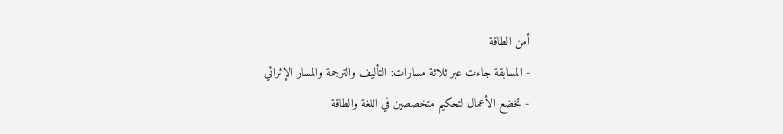أمن الطاقة
- المسابقة جاءت عبر ثلاثة مسارات: التأليف والترجمة والمسار الإثرائي
- تخضع الأعمال لتحكيم متخصصين في اللغة والطاقة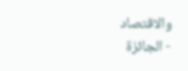والاقتصاد
- الجائزة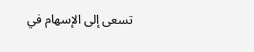تسعى إلى الإسهام في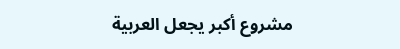مشروع أكبر يجعل العربية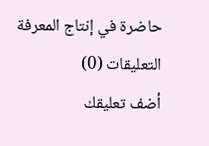حاضرة في إنتاج المعرفة
التعليقات (0)
أضف تعليقك